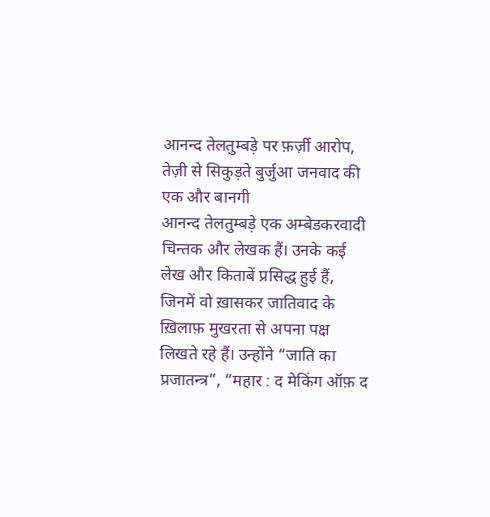आनन्द तेलतुम्बड़े पर फ़र्ज़ी आरोप, तेज़ी से सिकुड़ते बुर्जुआ जनवाद की एक और बानगी
आनन्द तेलतुम्बड़े एक अम्बेडकरवादी चिन्तक और लेखक हैं। उनके कई लेख और किताबें प्रसिद्ध हुई हैं, जिनमें वो ख़ासकर जातिवाद के ख़िलाफ़ मुखरता से अपना पक्ष लिखते रहे हैं। उन्होंने “जाति का प्रजातन्त्र”, “महार : द मेकिंग ऑफ़ द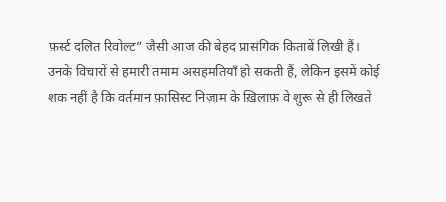फ़र्स्ट दलित रिवोल्ट” जैसी आज की बेहद प्रासंगिक किताबें लिखी हैं। उनके विचारों से हमारी तमाम असहमतियाँ हो सकती हैं, लेकिन इसमें कोई शक नहीं है कि वर्तमान फ़ासिस्ट निज़ाम के ख़िलाफ़ वे शुरू से ही लिखते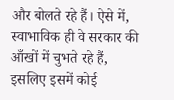और बोलते रहे हैं। ऐसे में, स्वाभाविक ही वे सरकार की आँखों में चुभते रहे हैं, इसलिए इसमें कोई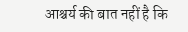आश्चर्य की बात नहीं है कि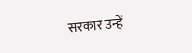सरकार उन्हें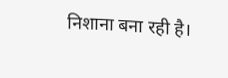निशाना बना रही है।